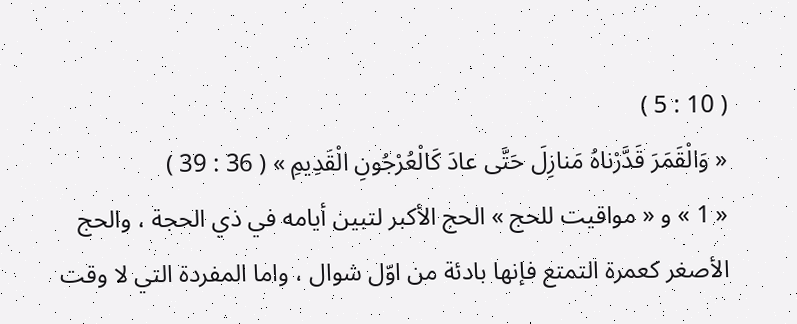( 10 : 5 )
« وَالْقَمَرَ قَدَّرْناهُ مَنازِلَ حَتَّى عادَ كَالْعُرْجُونِ الْقَدِيمِ » ( 36 : 39 )
« 1 » و « مواقيت للحج » الحج الأكبر لتبين أيامه في ذي الحجة ، والحج الأصغر كعمرة التمتع فإنها بادئة من اوّل شوال ، واما المفردة التي لا وقت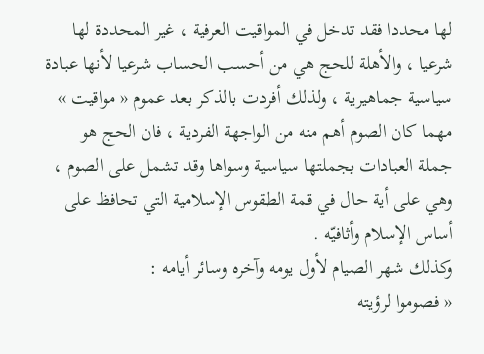لها محددا فقد تدخل في المواقيت العرفية ، غير المحددة لها شرعيا ، والأهلة للحج هي من أحسب الحساب شرعيا لأنها عبادة سياسية جماهيرية ، ولذلك أفردت بالذكر بعد عموم « مواقيت » مهما كان الصوم أهم منه من الواجهة الفردية ، فان الحج هو جملة العبادات بجملتها سياسية وسواها وقد تشمل على الصوم ، وهي على أية حال في قمة الطقوس الإسلامية التي تحافظ على أساس الإسلام وأثافيّه .
وكذلك شهر الصيام لأول يومه وآخره وسائر أيامه :
« فصوموا لرؤيته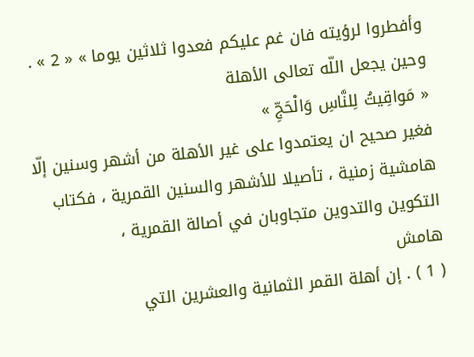وأفطروا لرؤيته فان غم عليكم فعدوا ثلاثين يوما » « 2 » .
وحين يجعل اللّه تعالى الأهلة
« مَواقِيتُ لِلنَّاسِ وَالْحَجِّ »
فغير صحيح ان يعتمدوا على غير الأهلة من أشهر وسنين إلّا هامشية زمنية ، تأصيلا للأشهر والسنين القمرية ، فكتاب التكوين والتدوين متجاوبان في أصالة القمرية ،
هامش
( 1 ) . إن أهلة القمر الثمانية والعشرين التي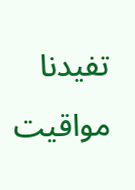تفيدنا مواقيت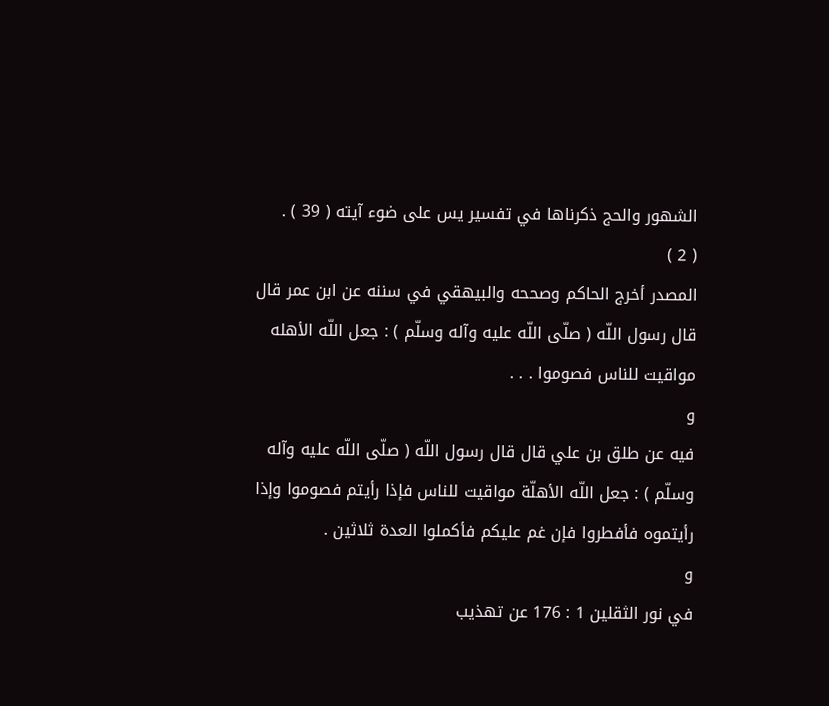الشهور والحج ذكرناها في تفسير يس على ضوء آيته ( 39 ) .
( 2 )
المصدر أخرج الحاكم وصححه والبيهقي في سننه عن ابن عمر قال قال رسول اللّه ( صلّى اللّه عليه وآله وسلّم ) : جعل اللّه الأهله مواقيت للناس فصوموا . . .
و
فيه عن طلق بن علي قال قال رسول اللّه ( صلّى اللّه عليه وآله وسلّم ) : جعل اللّه الأهلّة مواقيت للناس فإذا رأيتم فصوموا وإذا رأيتموه فأفطروا فإن غم عليكم فأكملوا العدة ثلاثين .
و
في نور الثقلين 1 : 176 عن تهذيب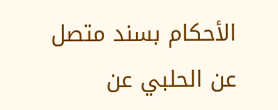الأحكام بسند متصل عن الحلبي عن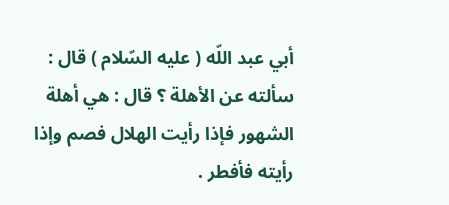أبي عبد اللّه ( عليه السّلام ) قال : سألته عن الأهلة ؟ قال : هي أهلة الشهور فإذا رأيت الهلال فصم وإذا رأيته فأفطر .